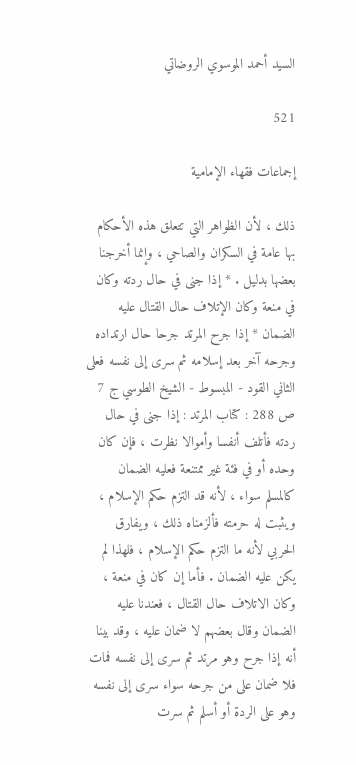السيد أحمد الموسوي الروضاتي

521

إجماعات فقهاء الإمامية

ذلك ، لأن الظواهر التي تتعلق هذه الأحكام بها عامة في السكران والصاحي ، وإنما أخرجنا بعضها بدليل . * إذا جنى في حال ردته وكان في منعة وكان الإتلاف حال القتال عليه الضمان * إذا جرح المرتد جرحا حال ارتداده وجرحه آخر بعد إسلامه ثم سرى إلى نفسه فعلى الثاني القود - المبسوط - الشيخ الطوسي ج 7 ص 288 : كتاب المرتد : إذا جنى في حال ردته فأتلف أنفسا وأموالا نظرت ، فإن كان وحده أو في فئة غير ممتنعة فعليه الضمان كالمسلم سواء ، لأنه قد التزم حكم الإسلام ، ويثبت له حرمته فألزمناه ذلك ، ويفارق الحربي لأنه ما التزم حكم الإسلام ، فلهذا لم يكن عليه الضمان . فأما إن كان في منعة ، وكان الاتلاف حال القتال ، فعندنا عليه الضمان وقال بعضهم لا ضمان عليه ، وقد بينا أنه إذا جرح وهو مرتد ثم سرى إلى نفسه فمات فلا ضمان على من جرحه سواء سرى إلى نفسه وهو على الردة أو أسلم ثم سرت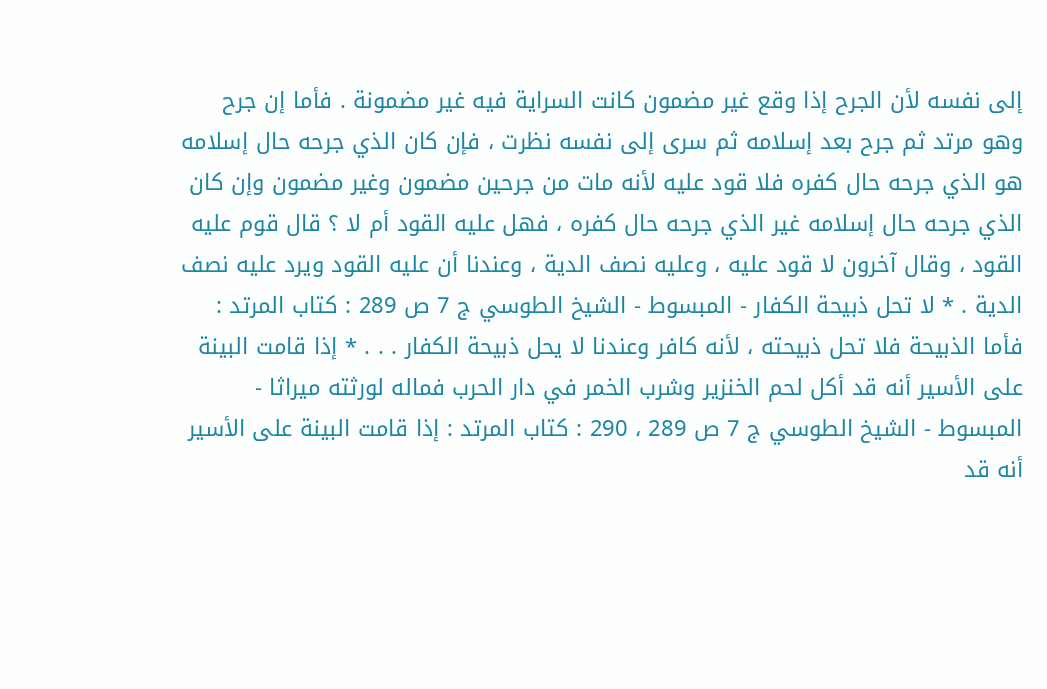إلى نفسه لأن الجرح إذا وقع غير مضمون كانت السراية فيه غير مضمونة . فأما إن جرح وهو مرتد ثم جرح بعد إسلامه ثم سرى إلى نفسه نظرت ، فإن كان الذي جرحه حال إسلامه هو الذي جرحه حال كفره فلا قود عليه لأنه مات من جرحين مضمون وغير مضمون وإن كان الذي جرحه حال إسلامه غير الذي جرحه حال كفره ، فهل عليه القود أم لا ؟ قال قوم عليه القود ، وقال آخرون لا قود عليه ، وعليه نصف الدية ، وعندنا أن عليه القود ويرد عليه نصف الدية . * لا تحل ذبيحة الكفار - المبسوط - الشيخ الطوسي ج 7 ص 289 : كتاب المرتد : فأما الذبيحة فلا تحل ذبيحته ، لأنه كافر وعندنا لا يحل ذبيحة الكفار . . . * إذا قامت البينة على الأسير أنه قد أكل لحم الخنزير وشرب الخمر في دار الحرب فماله لورثته ميراثا - المبسوط - الشيخ الطوسي ج 7 ص 289 ، 290 : كتاب المرتد : إذا قامت البينة على الأسير أنه قد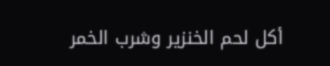أكل لحم الخنزير وشرب الخمر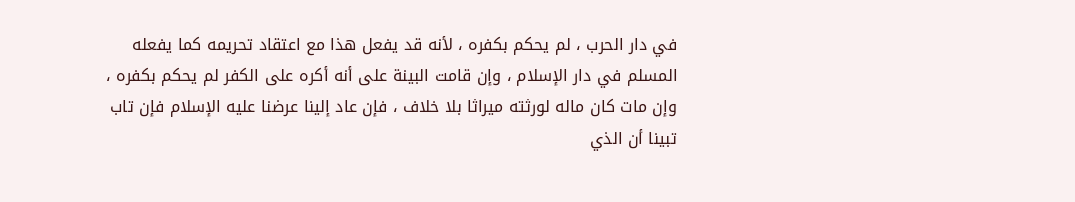في دار الحرب ، لم يحكم بكفره ، لأنه قد يفعل هذا مع اعتقاد تحريمه كما يفعله المسلم في دار الإسلام ، وإن قامت البينة على أنه أكره على الكفر لم يحكم بكفره ، وإن مات كان ماله لورثته ميراثا بلا خلاف ، فإن عاد إلينا عرضنا عليه الإسلام فإن تاب تبينا أن الذي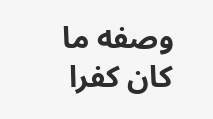وصفه ما كان كفرا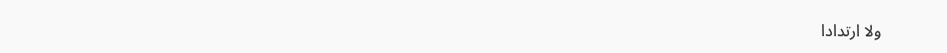ولا ارتدادا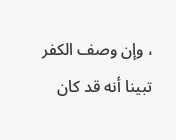، وإن وصف الكفر تبينا أنه قد كان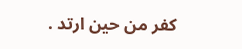كفر من حين ارتد .